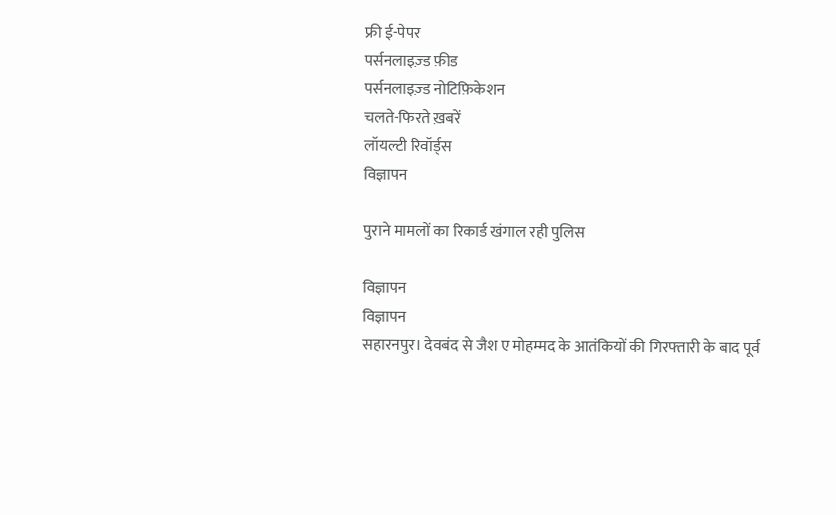फ्री ई-पेपर
पर्सनलाइज़्ड फ़ीड
पर्सनलाइज़्ड नोटिफ़िकेशन
चलते-फिरते ख़बरें
लॉयल्टी रिवॉर्ड्स
विज्ञापन

पुराने मामलों का रिकार्ड खंगाल रही पुलिस

विज्ञापन
विज्ञापन
सहारनपुर। देवबंद से जैश ए मोहम्मद के आतंकियों की गिरफ्तारी के बाद पूर्व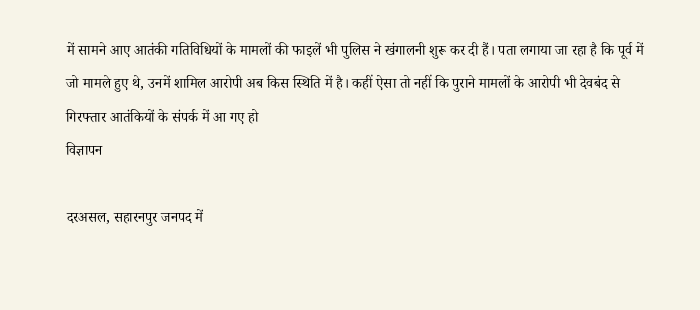में सामने आए आतंकी गतिविधियों के मामलों की फाइलें भी पुलिस ने खंगालनी शुरू कर दी हैं। पता लगाया जा रहा है कि पूर्व में जो मामले हुए थे, उनमें शामिल आरोपी अब किस स्थिति में है। कहीं ऐसा तो नहीं कि पुराने मामलों के आरोपी भी देवबंद से गिरफ्तार आतंकियों के संपर्क में आ गए हो
विज्ञापन

दरअसल, सहारनपुर जनपद में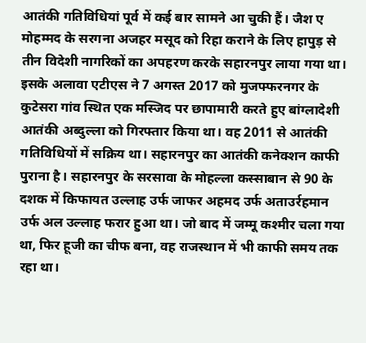आतंकी गतिविधियां पूर्व में कई बार सामने आ चुकी हैं। जैश ए मोहम्मद के सरगना अजहर मसूद को रिहा कराने के लिए हापुड़ से तीन विदेशी नागरिकों का अपहरण करके सहारनपुर लाया गया था। इसके अलावा एटीएस ने 7 अगस्त 2017 को मुजफ्फरनगर के कुटेसरा गांव स्थित एक मस्जिद पर छापामारी करते हुए बांग्लादेशी आतंकी अब्दुल्ला को गिरफ्तार किया था। वह 2011 से आतंकी गतिविधियों में सक्रिय था। सहारनपुर का आतंकी कनेक्शन काफी पुराना है। सहारनपुर के सरसावा के मोहल्ला कस्साबान से 90 के दशक में किफायत उल्लाह उर्फ जाफर अहमद उर्फ अताउर्रहमान उर्फ अल उल्लाह फरार हुआ था। जो बाद में जम्मू कश्मीर चला गया था, फिर हूजी का चीफ बना, वह राजस्थान में भी काफी समय तक रहा था।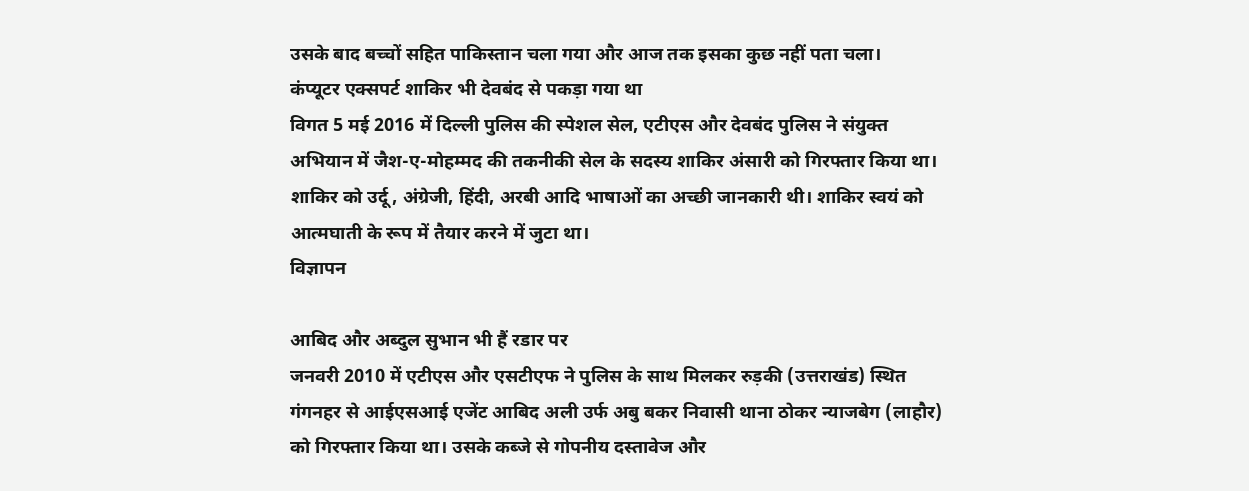उसके बाद बच्चों सहित पाकिस्तान चला गया और आज तक इसका कुछ नहीं पता चला।
कंप्यूटर एक्सपर्ट शाकिर भी देवबंद से पकड़ा गया था
विगत 5 मई 2016 में दिल्ली पुलिस की स्पेशल सेल, एटीएस और देवबंद पुलिस ने संयुक्त अभियान में जैश-ए-मोहम्मद की तकनीकी सेल के सदस्य शाकिर अंसारी को गिरफ्तार किया था। शाकिर को उर्दू, अंग्रेजी, हिंदी, अरबी आदि भाषाओं का अच्छी जानकारी थी। शाकिर स्वयं को आत्मघाती के रूप में तैयार करने में जुटा था।
विज्ञापन

आबिद और अब्दुल सुभान भी हैं रडार पर
जनवरी 2010 में एटीएस और एसटीएफ ने पुलिस के साथ मिलकर रुड़की (उत्तराखंड) स्थित गंगनहर से आईएसआई एजेंट आबिद अली उर्फ अबु बकर निवासी थाना ठोकर न्याजबेग (लाहौर) को गिरफ्तार किया था। उसके कब्जे से गोपनीय दस्तावेज और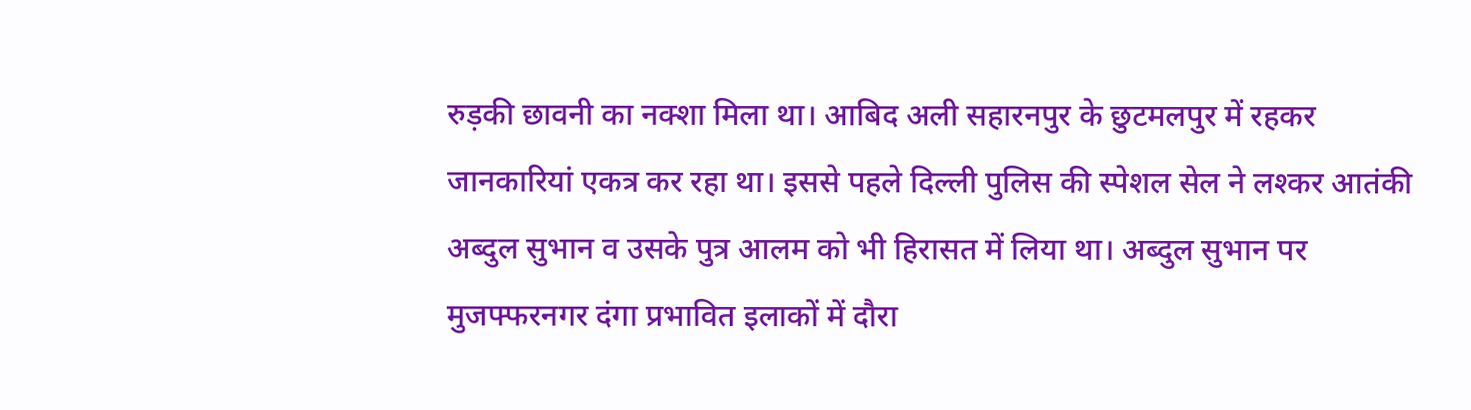रुड़की छावनी का नक्शा मिला था। आबिद अली सहारनपुर के छुटमलपुर में रहकर जानकारियां एकत्र कर रहा था। इससे पहले दिल्ली पुलिस की स्पेशल सेल ने लश्कर आतंकी अब्दुल सुभान व उसके पुत्र आलम को भी हिरासत में लिया था। अब्दुल सुभान पर मुजफ्फरनगर दंगा प्रभावित इलाकों में दौरा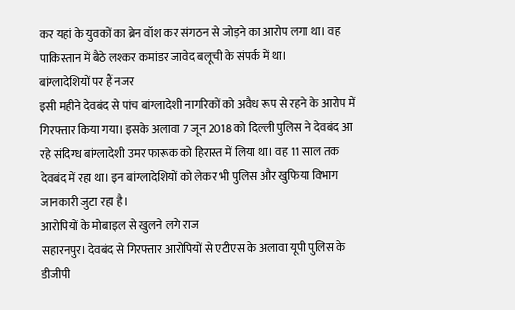कर यहां के युवकों का ब्रेन वॉश कर संगठन से जोड़ने का आरोप लगा था। वह पाकिस्तान में बैठे लश्कर कमांडर जावेद बलूची के संपर्क में था।
बांग्लादेशियों पर हैं नजर
इसी महीने देवबंद से पांच बांग्लादेशी नागरिकों को अवैध रूप से रहने के आरोप में गिरफ्तार किया गया। इसके अलावा 7 जून 2018 को दिल्ली पुलिस ने देवबंद आ रहे संदिग्ध बांग्लादेशी उमर फारूक को हिरास्त में लिया था। वह 11 साल तक देवबंद में रहा था। इन बांग्लादेशियों को लेकर भी पुलिस और खुफिया विभाग जानकारी जुटा रहा है।
आरोपियों के मोबाइल से खुलने लगे राज
सहारनपुर। देवबंद से गिरफ्तार आरोपियों से एटीएस के अलावा यूपी पुलिस के डीजीपी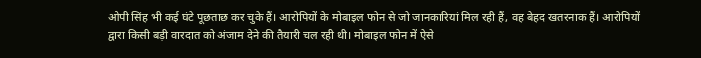ओपी सिंह भी कई घंटे पूछताछ कर चुके हैं। आरोपियों के मोबाइल फोन से जो जानकारियां मिल रही हैं, वह बेहद खतरनाक हैं। आरोपियों द्वारा किसी बड़ी वारदात को अंजाम देने की तैयारी चल रही थी। मोबाइल फोन में ऐसे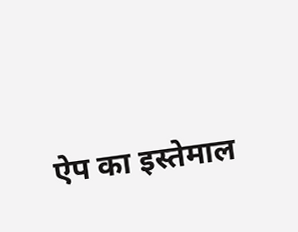ऐप का इस्तेमाल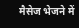मैसेज भेजने में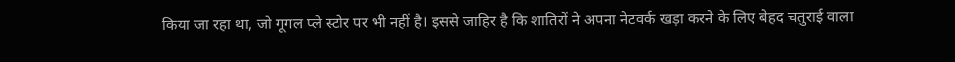किया जा रहा था, जो गूगल प्ले स्टोर पर भी नहीं है। इससे जाहिर है कि शातिरों ने अपना नेटवर्क खड़ा करने के लिए बेहद चतुराई वाला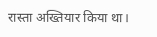रास्ता अख्तियार किया था।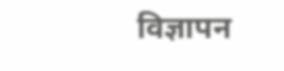विज्ञापन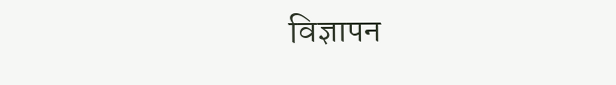विज्ञापन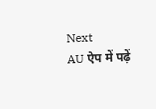Next
AU ऐप में पढ़ें